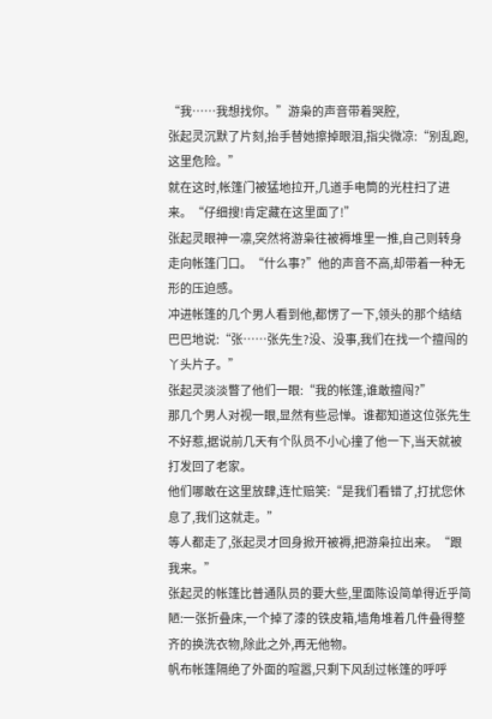“我……我想找你。”游枭的声音带着哭腔,
张起灵沉默了片刻,抬手替她擦掉眼泪,指尖微凉:“别乱跑,这里危险。”
就在这时,帐篷门被猛地拉开,几道手电筒的光柱扫了进来。“仔细搜!肯定藏在这里面了!”
张起灵眼神一凛,突然将游枭往被褥堆里一推,自己则转身走向帐篷门口。“什么事?”他的声音不高,却带着一种无形的压迫感。
冲进帐篷的几个男人看到他,都愣了一下,领头的那个结结巴巴地说:“张……张先生?没、没事,我们在找一个擅闯的丫头片子。”
张起灵淡淡瞥了他们一眼:“我的帐篷,谁敢擅闯?”
那几个男人对视一眼,显然有些忌惮。谁都知道这位张先生不好惹,据说前几天有个队员不小心撞了他一下,当天就被打发回了老家。
他们哪敢在这里放肆,连忙赔笑:“是我们看错了,打扰您休息了,我们这就走。”
等人都走了,张起灵才回身掀开被褥,把游枭拉出来。“跟我来。”
张起灵的帐篷比普通队员的要大些,里面陈设简单得近乎简陋:一张折叠床,一个掉了漆的铁皮箱,墙角堆着几件叠得整齐的换洗衣物,除此之外,再无他物。
帆布帐篷隔绝了外面的喧嚣,只剩下风刮过帐篷的呼呼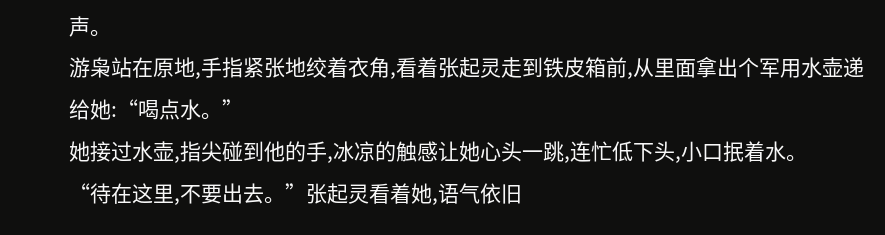声。
游枭站在原地,手指紧张地绞着衣角,看着张起灵走到铁皮箱前,从里面拿出个军用水壶递给她:“喝点水。”
她接过水壶,指尖碰到他的手,冰凉的触感让她心头一跳,连忙低下头,小口抿着水。
“待在这里,不要出去。”张起灵看着她,语气依旧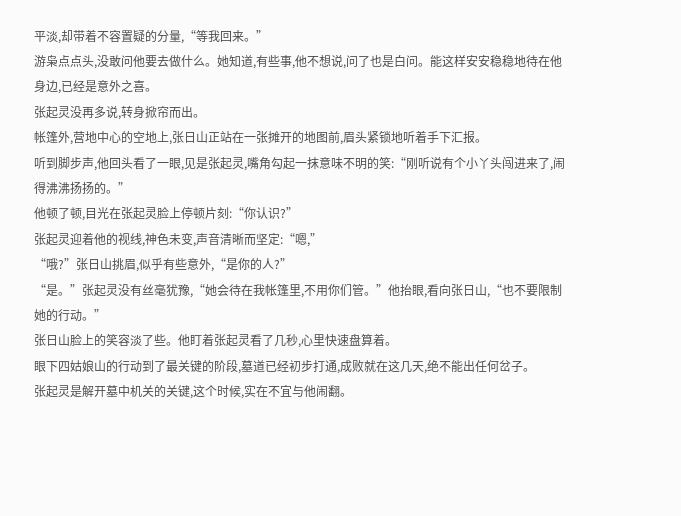平淡,却带着不容置疑的分量,“等我回来。”
游枭点点头,没敢问他要去做什么。她知道,有些事,他不想说,问了也是白问。能这样安安稳稳地待在他身边,已经是意外之喜。
张起灵没再多说,转身掀帘而出。
帐篷外,营地中心的空地上,张日山正站在一张摊开的地图前,眉头紧锁地听着手下汇报。
听到脚步声,他回头看了一眼,见是张起灵,嘴角勾起一抹意味不明的笑:“刚听说有个小丫头闯进来了,闹得沸沸扬扬的。”
他顿了顿,目光在张起灵脸上停顿片刻:“你认识?”
张起灵迎着他的视线,神色未变,声音清晰而坚定:“嗯,”
“哦?”张日山挑眉,似乎有些意外,“是你的人?”
“是。”张起灵没有丝毫犹豫,“她会待在我帐篷里,不用你们管。”他抬眼,看向张日山,“也不要限制她的行动。”
张日山脸上的笑容淡了些。他盯着张起灵看了几秒,心里快速盘算着。
眼下四姑娘山的行动到了最关键的阶段,墓道已经初步打通,成败就在这几天,绝不能出任何岔子。
张起灵是解开墓中机关的关键,这个时候,实在不宜与他闹翻。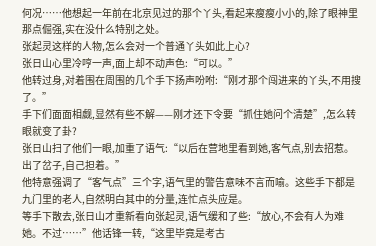何况……他想起一年前在北京见过的那个丫头,看起来瘦瘦小小的,除了眼神里那点倔强,实在没什么特别之处。
张起灵这样的人物,怎么会对一个普通丫头如此上心?
张日山心里冷哼一声,面上却不动声色:“可以。”
他转过身,对着围在周围的几个手下扬声吩咐:“刚才那个闯进来的丫头,不用搜了。”
手下们面面相觑,显然有些不解——刚才还下令要“抓住她问个清楚”,怎么转眼就变了卦?
张日山扫了他们一眼,加重了语气:“以后在营地里看到她,客气点,别去招惹。出了岔子,自己担着。”
他特意强调了“客气点”三个字,语气里的警告意味不言而喻。这些手下都是九门里的老人,自然明白其中的分量,连忙点头应是。
等手下散去,张日山才重新看向张起灵,语气缓和了些:“放心,不会有人为难她。不过……”他话锋一转,“这里毕竟是考古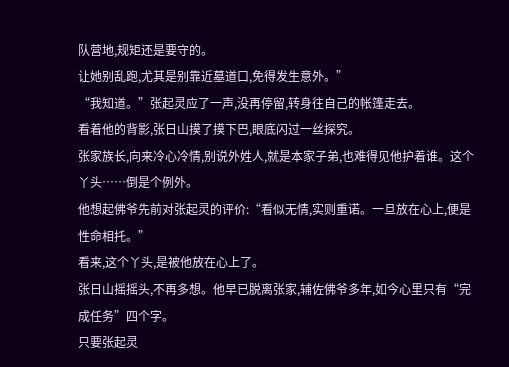队营地,规矩还是要守的。
让她别乱跑,尤其是别靠近墓道口,免得发生意外。”
“我知道。”张起灵应了一声,没再停留,转身往自己的帐篷走去。
看着他的背影,张日山摸了摸下巴,眼底闪过一丝探究。
张家族长,向来冷心冷情,别说外姓人,就是本家子弟,也难得见他护着谁。这个丫头……倒是个例外。
他想起佛爷先前对张起灵的评价:“看似无情,实则重诺。一旦放在心上,便是性命相托。”
看来,这个丫头,是被他放在心上了。
张日山摇摇头,不再多想。他早已脱离张家,辅佐佛爷多年,如今心里只有“完成任务”四个字。
只要张起灵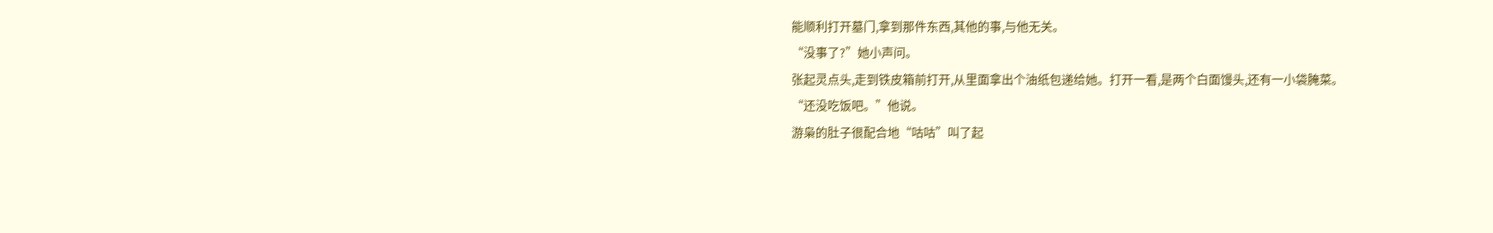能顺利打开墓门,拿到那件东西,其他的事,与他无关。
“没事了?”她小声问。
张起灵点头,走到铁皮箱前打开,从里面拿出个油纸包递给她。打开一看,是两个白面馒头,还有一小袋腌菜。
“还没吃饭吧。”他说。
游枭的肚子很配合地“咕咕”叫了起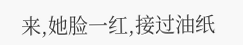来,她脸一红,接过油纸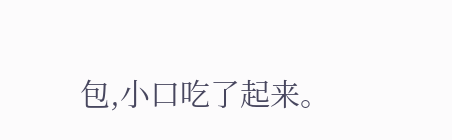包,小口吃了起来。